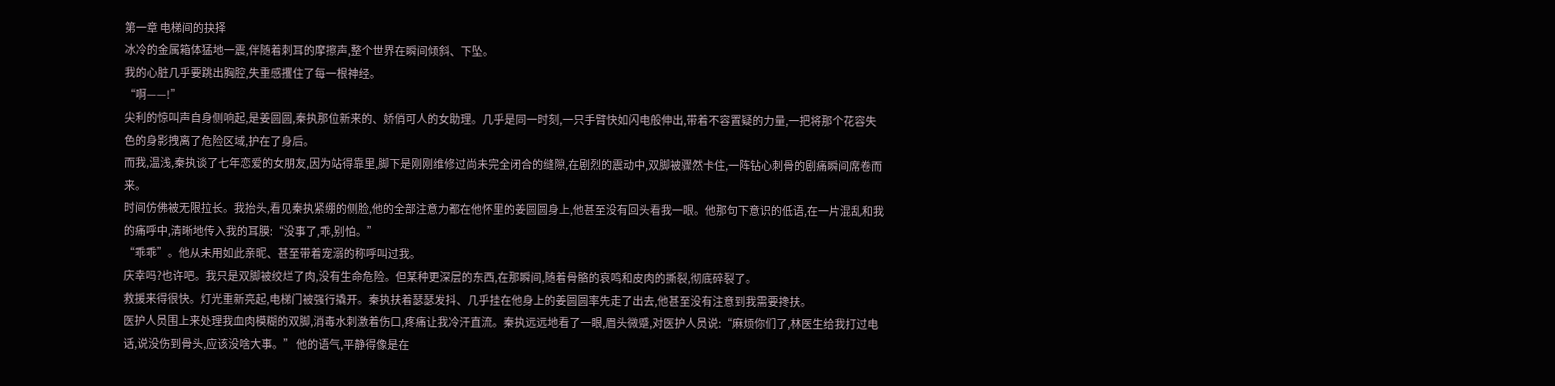第一章 电梯间的抉择
冰冷的金属箱体猛地一震,伴随着刺耳的摩擦声,整个世界在瞬间倾斜、下坠。
我的心脏几乎要跳出胸腔,失重感攫住了每一根神经。
“啊——!”
尖利的惊叫声自身侧响起,是姜圆圆,秦执那位新来的、娇俏可人的女助理。几乎是同一时刻,一只手臂快如闪电般伸出,带着不容置疑的力量,一把将那个花容失色的身影拽离了危险区域,护在了身后。
而我,温浅,秦执谈了七年恋爱的女朋友,因为站得靠里,脚下是刚刚维修过尚未完全闭合的缝隙,在剧烈的震动中,双脚被骤然卡住,一阵钻心刺骨的剧痛瞬间席卷而来。
时间仿佛被无限拉长。我抬头,看见秦执紧绷的侧脸,他的全部注意力都在他怀里的姜圆圆身上,他甚至没有回头看我一眼。他那句下意识的低语,在一片混乱和我的痛呼中,清晰地传入我的耳膜:“没事了,乖,别怕。”
“乖乖”。他从未用如此亲昵、甚至带着宠溺的称呼叫过我。
庆幸吗?也许吧。我只是双脚被绞烂了肉,没有生命危险。但某种更深层的东西,在那瞬间,随着骨骼的哀鸣和皮肉的撕裂,彻底碎裂了。
救援来得很快。灯光重新亮起,电梯门被强行撬开。秦执扶着瑟瑟发抖、几乎挂在他身上的姜圆圆率先走了出去,他甚至没有注意到我需要搀扶。
医护人员围上来处理我血肉模糊的双脚,消毒水刺激着伤口,疼痛让我冷汗直流。秦执远远地看了一眼,眉头微蹙,对医护人员说:“麻烦你们了,林医生给我打过电话,说没伤到骨头,应该没啥大事。” 他的语气,平静得像是在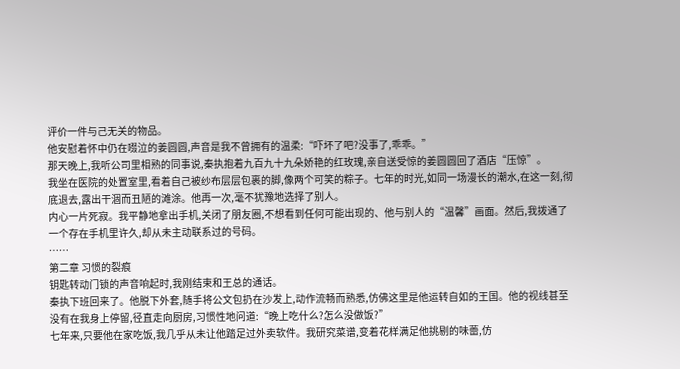评价一件与己无关的物品。
他安慰着怀中仍在啜泣的姜圆圆,声音是我不曾拥有的温柔:“吓坏了吧?没事了,乖乖。”
那天晚上,我听公司里相熟的同事说,秦执抱着九百九十九朵娇艳的红玫瑰,亲自送受惊的姜圆圆回了酒店“压惊”。
我坐在医院的处置室里,看着自己被纱布层层包裹的脚,像两个可笑的粽子。七年的时光,如同一场漫长的潮水,在这一刻,彻底退去,露出干涸而丑陋的滩涂。他再一次,毫不犹豫地选择了别人。
内心一片死寂。我平静地拿出手机,关闭了朋友圈,不想看到任何可能出现的、他与别人的“温馨”画面。然后,我拨通了一个存在手机里许久,却从未主动联系过的号码。
……
第二章 习惯的裂痕
钥匙转动门锁的声音响起时,我刚结束和王总的通话。
秦执下班回来了。他脱下外套,随手将公文包扔在沙发上,动作流畅而熟悉,仿佛这里是他运转自如的王国。他的视线甚至没有在我身上停留,径直走向厨房,习惯性地问道:“晚上吃什么?怎么没做饭?”
七年来,只要他在家吃饭,我几乎从未让他踏足过外卖软件。我研究菜谱,变着花样满足他挑剔的味蕾,仿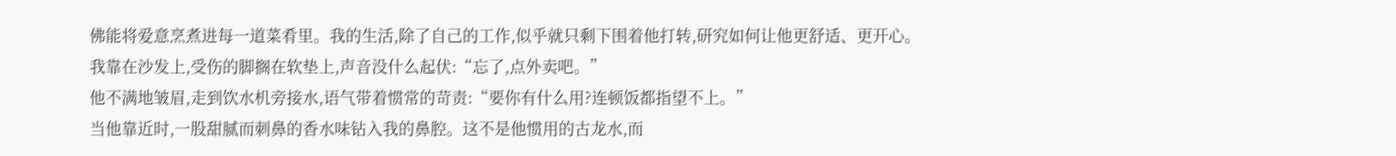佛能将爱意烹煮进每一道菜肴里。我的生活,除了自己的工作,似乎就只剩下围着他打转,研究如何让他更舒适、更开心。
我靠在沙发上,受伤的脚搁在软垫上,声音没什么起伏:“忘了,点外卖吧。”
他不满地皱眉,走到饮水机旁接水,语气带着惯常的苛责:“要你有什么用?连顿饭都指望不上。”
当他靠近时,一股甜腻而刺鼻的香水味钻入我的鼻腔。这不是他惯用的古龙水,而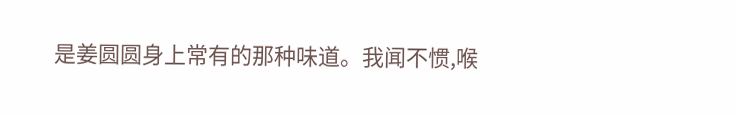是姜圆圆身上常有的那种味道。我闻不惯,喉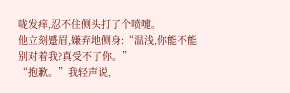咙发痒,忍不住侧头打了个喷嚏。
他立刻蹙眉,嫌弃地侧身:“温浅,你能不能别对着我?真受不了你。”
“抱歉。”我轻声说,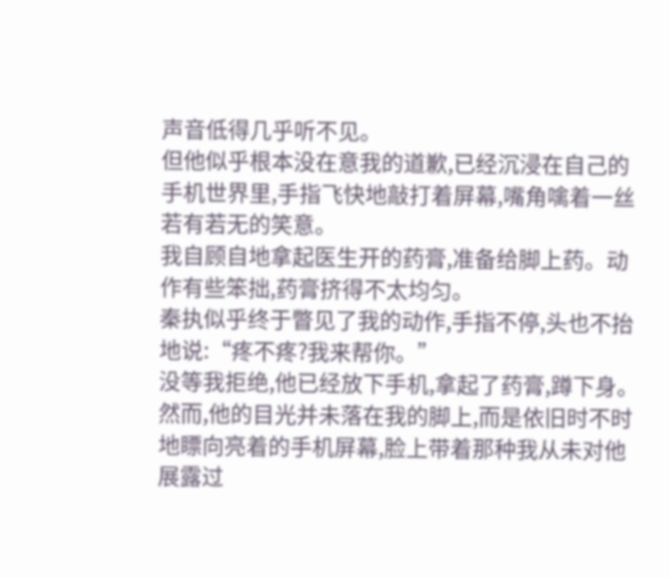声音低得几乎听不见。
但他似乎根本没在意我的道歉,已经沉浸在自己的手机世界里,手指飞快地敲打着屏幕,嘴角噙着一丝若有若无的笑意。
我自顾自地拿起医生开的药膏,准备给脚上药。动作有些笨拙,药膏挤得不太均匀。
秦执似乎终于瞥见了我的动作,手指不停,头也不抬地说:“疼不疼?我来帮你。”
没等我拒绝,他已经放下手机,拿起了药膏,蹲下身。然而,他的目光并未落在我的脚上,而是依旧时不时地瞟向亮着的手机屏幕,脸上带着那种我从未对他展露过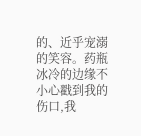的、近乎宠溺的笑容。药瓶冰冷的边缘不小心戳到我的伤口,我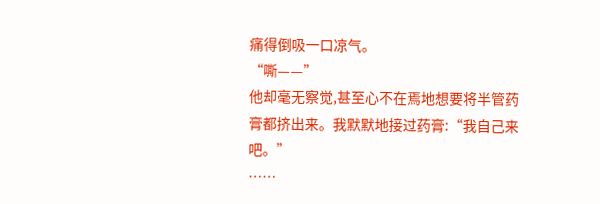痛得倒吸一口凉气。
“嘶——”
他却毫无察觉,甚至心不在焉地想要将半管药膏都挤出来。我默默地接过药膏:“我自己来吧。”
……